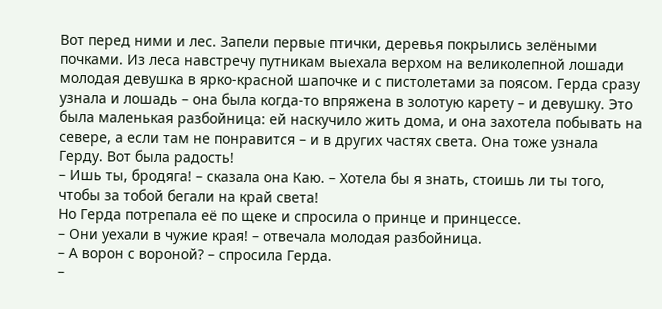Вот перед ними и лес. Запели первые птички, деревья покрылись зелёными почками. Из леса навстречу путникам выехала верхом на великолепной лошади молодая девушка в ярко-красной шапочке и с пистолетами за поясом. Герда сразу узнала и лошадь – она была когда-то впряжена в золотую карету – и девушку. Это была маленькая разбойница: ей наскучило жить дома, и она захотела побывать на севере, а если там не понравится – и в других частях света. Она тоже узнала Герду. Вот была радость!
– Ишь ты, бродяга! – сказала она Каю. – Хотела бы я знать, стоишь ли ты того, чтобы за тобой бегали на край света!
Но Герда потрепала её по щеке и спросила о принце и принцессе.
– Они уехали в чужие края! – отвечала молодая разбойница.
– А ворон с вороной? – спросила Герда.
–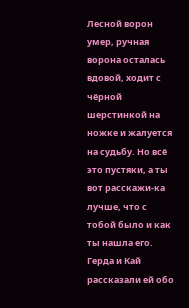Лесной ворон умер, ручная ворона осталась вдовой, ходит с чёрной шерстинкой на ножке и жалуется на судьбу. Но всё это пустяки, а ты вот расскажи-ка лучше, что с тобой было и как ты нашла его.
Герда и Кай рассказали ей обо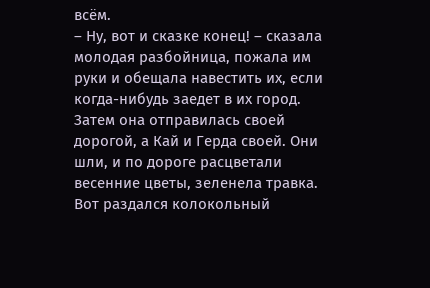всём.
– Ну, вот и сказке конец! – сказала молодая разбойница, пожала им руки и обещала навестить их, если когда-нибудь заедет в их город. Затем она отправилась своей дорогой, а Кай и Герда своей. Они шли, и по дороге расцветали весенние цветы, зеленела травка. Вот раздался колокольный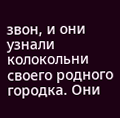звон, и они узнали колокольни своего родного городка. Они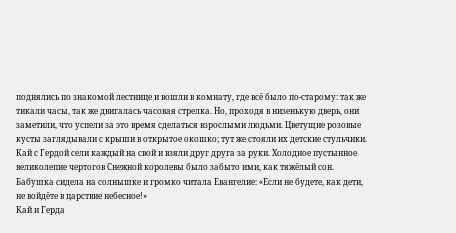поднялись по знакомой лестнице и вошли в комнату, где всё было по-старому: так же тикали часы, так же двигалась часовая стрелка. Но, проходя в низенькую дверь, они заметили, что успели за это время сделаться взрослыми людьми. Цветущие розовые кусты заглядывали с крыши в открытое окошко; тут же стояли их детские стульчики. Кай с Гердой сели каждый на свой и взяли друг друга за руки. Холодное пустынное великолепие чертогов Снежной королевы было забыто ими, как тяжёлый сон. Бабушка сидела на солнышке и громко читала Евангелие: «Если не будете, как дети, не войдёте в царствие небесное!»
Кай и Герда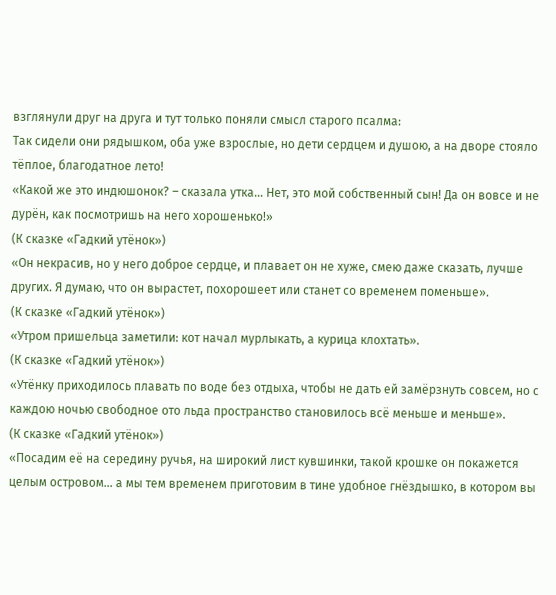взглянули друг на друга и тут только поняли смысл старого псалма:
Так сидели они рядышком, оба уже взрослые, но дети сердцем и душою, а на дворе стояло тёплое, благодатное лето!
«Какой же это индюшонок? – сказала утка… Нет, это мой собственный сын! Да он вовсе и не дурён, как посмотришь на него хорошенько!»
(К сказке «Гадкий утёнок»)
«Он некрасив, но у него доброе сердце, и плавает он не хуже, смею даже сказать, лучше других. Я думаю, что он вырастет, похорошеет или станет со временем поменьше».
(К сказке «Гадкий утёнок»)
«Утром пришельца заметили: кот начал мурлыкать, а курица клохтать».
(К сказке «Гадкий утёнок»)
«Утёнку приходилось плавать по воде без отдыха, чтобы не дать ей замёрзнуть совсем, но с каждою ночью свободное ото льда пространство становилось всё меньше и меньше».
(К сказке «Гадкий утёнок»)
«Посадим её на середину ручья, на широкий лист кувшинки, такой крошке он покажется целым островом… а мы тем временем приготовим в тине удобное гнёздышко, в котором вы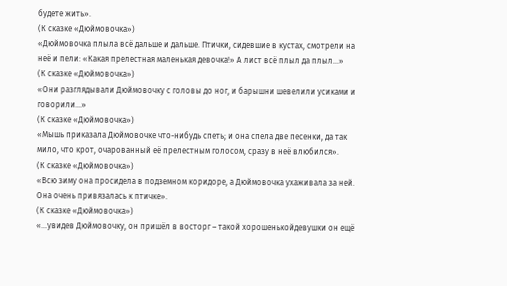будете жить».
(К сказке «Дюймовочка»)
«Дюймовочка плыла всё дальше и дальше. Птички, сидевшие в кустах, смотрели на неё и пели: «Какая прелестная маленькая девочка!» А лист всё плыл да плыл…»
(К сказке «Дюймовочка»)
«Они разглядывали Дюймовочку с головы до ног, и барышни шевелили усиками и говорили…»
(К сказке «Дюймовочка»)
«Мышь приказала Дюймовочке что-нибудь спеть; и она спела две песенки, да так мило, что крот, очарованный её прелестным голосом, сразу в неё влюбился».
(К сказке «Дюймовочка»)
«Всю зиму она просидела в подземном коридоре, а Дюймовочка ухаживала за ней. Она очень привязалась к птичке».
(К сказке «Дюймовочка»)
«…увидев Дюймовочку, он пришёл в восторг – такой хорошенькойдевушки он ещё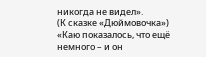никогда не видел».
(К сказке «Дюймовочка»)
«Каю показалось, что ещё немного – и он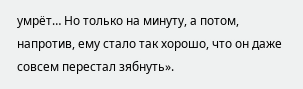умрёт… Но только на минуту, а потом, напротив, ему стало так хорошо, что он даже совсем перестал зябнуть».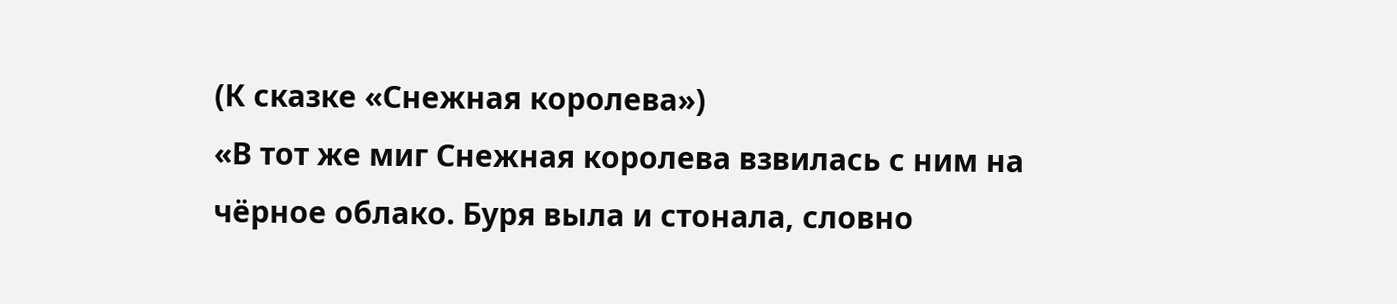(К сказке «Снежная королева»)
«В тот же миг Снежная королева взвилась с ним на чёрное облако. Буря выла и стонала, словно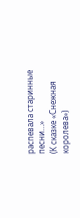распевала старинные песни…»
(К сказке «Снежная королева»)